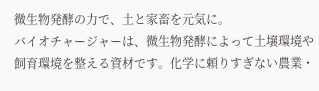微生物発酵の力で、土と家畜を元気に。
バイオチャージャーは、微生物発酵によって土壌環境や飼育環境を整える資材です。化学に頼りすぎない農業・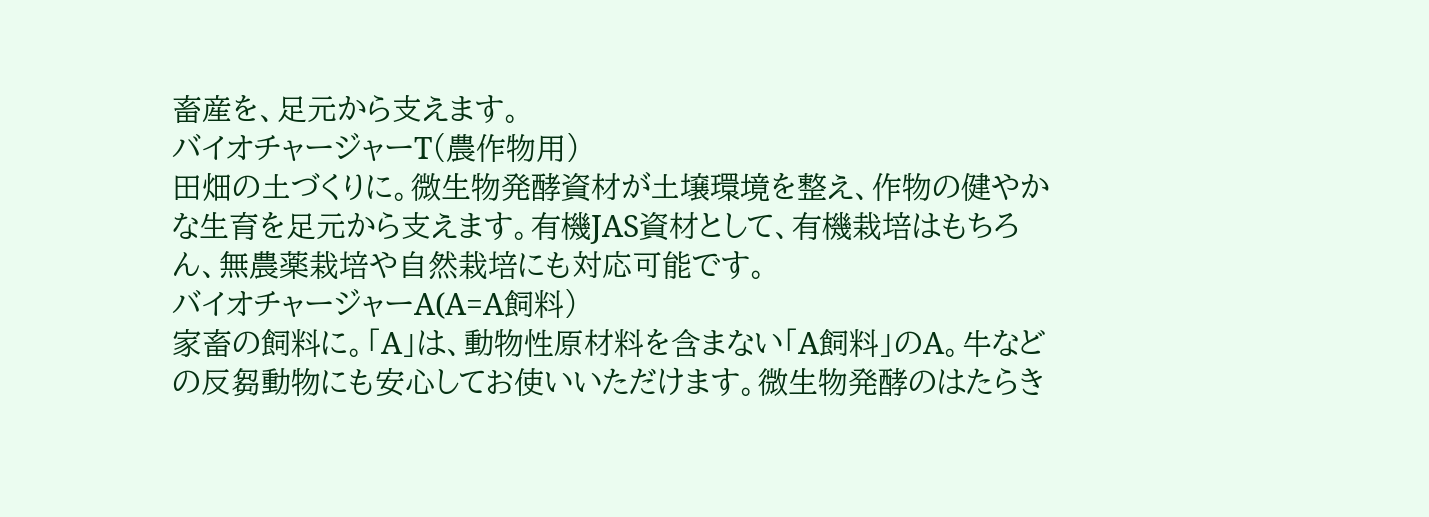畜産を、足元から支えます。
バイオチャージャーT(農作物用)
田畑の土づくりに。微生物発酵資材が土壌環境を整え、作物の健やかな生育を足元から支えます。有機JAS資材として、有機栽培はもちろん、無農薬栽培や自然栽培にも対応可能です。
バイオチャージャーA(A=A飼料)
家畜の飼料に。「A」は、動物性原材料を含まない「A飼料」のA。牛などの反芻動物にも安心してお使いいただけます。微生物発酵のはたらき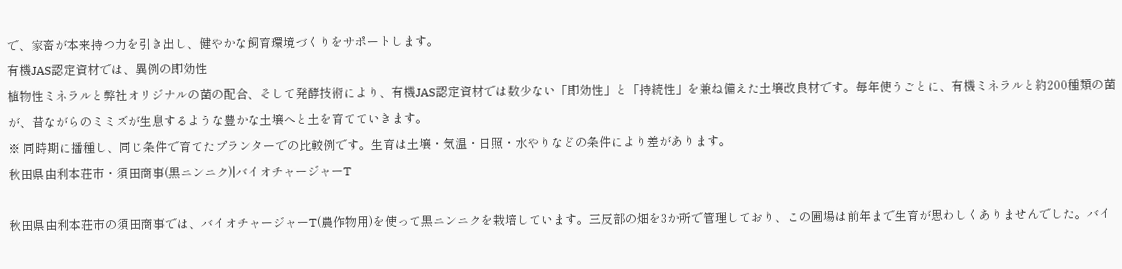で、家畜が本来持つ力を引き出し、健やかな飼育環境づくりをサポートします。
有機JAS認定資材では、異例の即効性
植物性ミネラルと弊社オリジナルの菌の配合、そして発酵技術により、有機JAS認定資材では数少ない「即効性」と「持続性」を兼ね備えた土壌改良材です。毎年使うごとに、有機ミネラルと約200種類の菌が、昔ながらのミミズが生息するような豊かな土壌へと土を育てていきます。
※ 同時期に播種し、同じ条件で育てたプランターでの比較例です。生育は土壌・気温・日照・水やりなどの条件により差があります。
秋田県由利本荘市・須田商事(黒ニンニク)|バイオチャージャーT

秋田県由利本荘市の須田商事では、バイオチャージャーT(農作物用)を使って黒ニンニクを栽培しています。三反部の畑を3か所で管理しており、この圃場は前年まで生育が思わしくありませんでした。バイ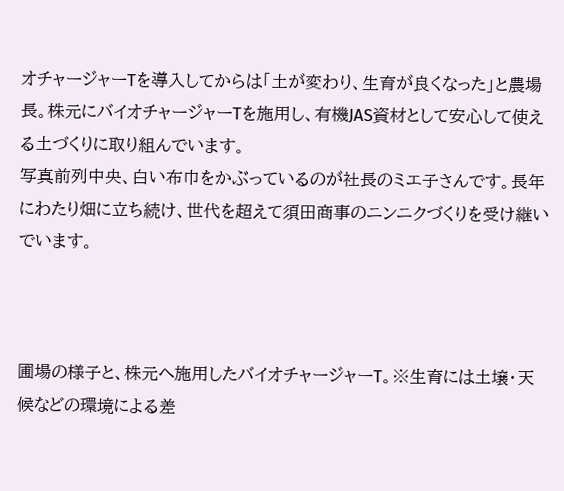オチャージャーTを導入してからは「土が変わり、生育が良くなった」と農場長。株元にバイオチャージャーTを施用し、有機JAS資材として安心して使える土づくりに取り組んでいます。
写真前列中央、白い布巾をかぶっているのが社長のミエ子さんです。長年にわたり畑に立ち続け、世代を超えて須田商事のニンニクづくりを受け継いでいます。



圃場の様子と、株元へ施用したバイオチャージャーT。※生育には土壌・天候などの環境による差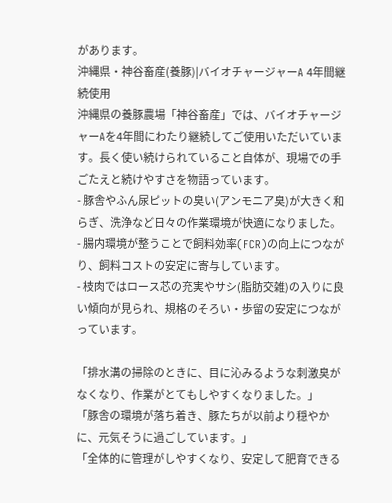があります。
沖縄県・神谷畜産(養豚)|バイオチャージャーA 4年間継続使用
沖縄県の養豚農場「神谷畜産」では、バイオチャージャーAを4年間にわたり継続してご使用いただいています。長く使い続けられていること自体が、現場での手ごたえと続けやすさを物語っています。
- 豚舎やふん尿ピットの臭い(アンモニア臭)が大きく和らぎ、洗浄など日々の作業環境が快適になりました。
- 腸内環境が整うことで飼料効率(FCR)の向上につながり、飼料コストの安定に寄与しています。
- 枝肉ではロース芯の充実やサシ(脂肪交雑)の入りに良い傾向が見られ、規格のそろい・歩留の安定につながっています。

「排水溝の掃除のときに、目に沁みるような刺激臭がなくなり、作業がとてもしやすくなりました。」
「豚舎の環境が落ち着き、豚たちが以前より穏やかに、元気そうに過ごしています。」
「全体的に管理がしやすくなり、安定して肥育できる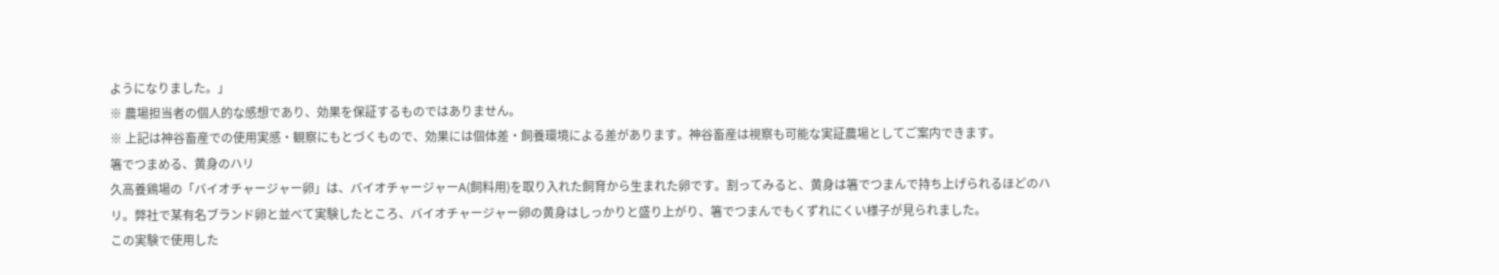ようになりました。」
※ 農場担当者の個人的な感想であり、効果を保証するものではありません。
※ 上記は神谷畜産での使用実感・観察にもとづくもので、効果には個体差・飼養環境による差があります。神谷畜産は視察も可能な実証農場としてご案内できます。
箸でつまめる、黄身のハリ
久高養鶏場の「バイオチャージャー卵」は、バイオチャージャーA(飼料用)を取り入れた飼育から生まれた卵です。割ってみると、黄身は箸でつまんで持ち上げられるほどのハリ。弊社で某有名ブランド卵と並べて実験したところ、バイオチャージャー卵の黄身はしっかりと盛り上がり、箸でつまんでもくずれにくい様子が見られました。
この実験で使用した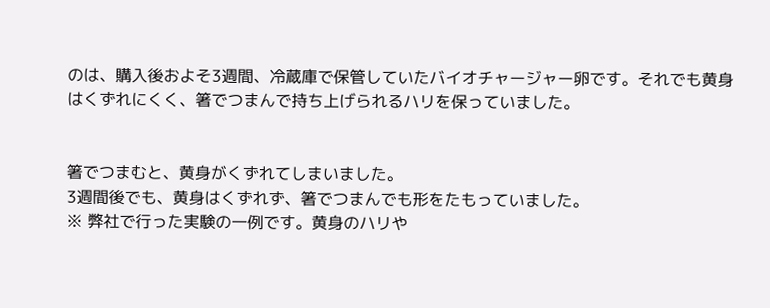のは、購入後およそ3週間、冷蔵庫で保管していたバイオチャージャー卵です。それでも黄身はくずれにくく、箸でつまんで持ち上げられるハリを保っていました。


箸でつまむと、黄身がくずれてしまいました。
3週間後でも、黄身はくずれず、箸でつまんでも形をたもっていました。
※ 弊社で行った実験の一例です。黄身のハリや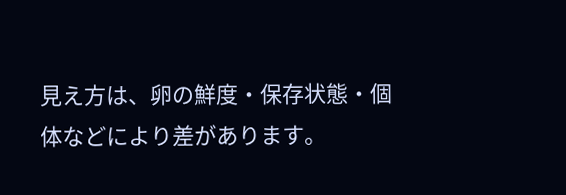見え方は、卵の鮮度・保存状態・個体などにより差があります。